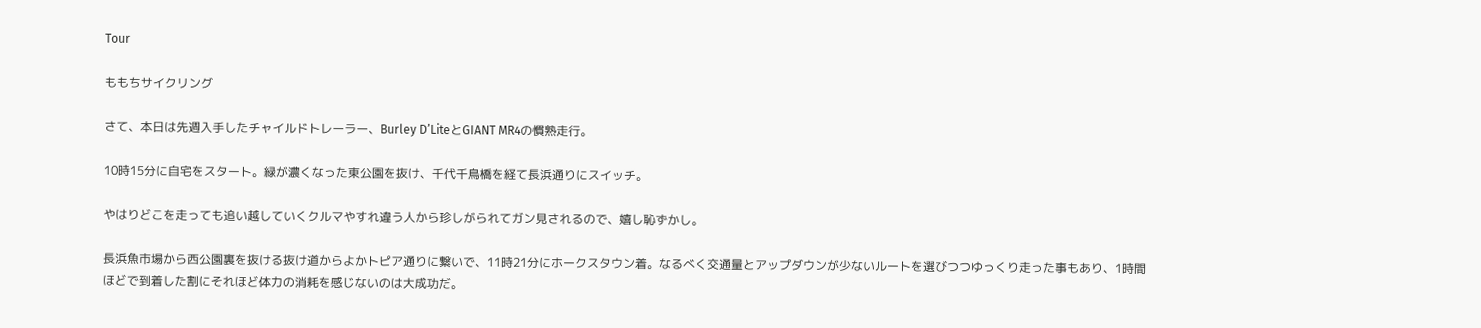Tour

ももちサイクリング

さて、本日は先週入手したチャイルドトレーラー、Burley D’LiteとGIANT MR4の慣熟走行。

10時15分に自宅をスタート。緑が濃くなった東公園を抜け、千代千鳥橋を経て長浜通りにスイッチ。

やはりどこを走っても追い越していくクルマやすれ違う人から珍しがられてガン見されるので、嬉し恥ずかし。

長浜魚市場から西公園裏を抜ける抜け道からよかトピア通りに繋いで、11時21分にホークスタウン着。なるべく交通量とアップダウンが少ないルートを選びつつゆっくり走った事もあり、1時間ほどで到着した割にそれほど体力の消耗を感じないのは大成功だ。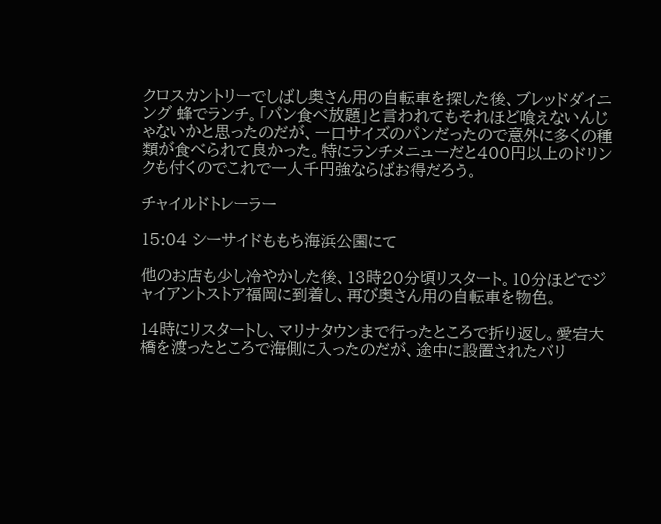クロスカントリーでしばし奥さん用の自転車を探した後、ブレッドダイニング 蜂でランチ。「パン食べ放題」と言われてもそれほど喰えないんじゃないかと思ったのだが、一口サイズのパンだったので意外に多くの種類が食べられて良かった。特にランチメニューだと400円以上のドリンクも付くのでこれで一人千円強ならばお得だろう。

チャイルドトレーラー

15:04 シーサイドももち海浜公園にて

他のお店も少し冷やかした後、13時20分頃リスタート。10分ほどでジャイアントストア福岡に到着し、再び奥さん用の自転車を物色。

14時にリスタートし、マリナタウンまで行ったところで折り返し。愛宕大橋を渡ったところで海側に入ったのだが、途中に設置されたバリ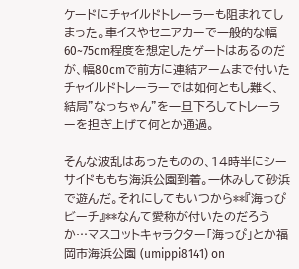ケードにチャイルドトレーラーも阻まれてしまった。車イスやセニアカーで一般的な幅60~75cm程度を想定したゲートはあるのだが、幅80cmで前方に連結アームまで付いたチャイルドトレーラーでは如何ともし難く、結局"なっちゃん"を一旦下ろしてトレーラーを担ぎ上げて何とか通過。

そんな波乱はあったものの、14時半にシーサイドももち海浜公園到着。一休みして砂浜で遊んだ。それにしてもいつから**『海っぴビーチ』**なんて愛称が付いたのだろうか…マスコットキャラクター「海っぴ」とか福岡市海浜公園 (umippi8141) on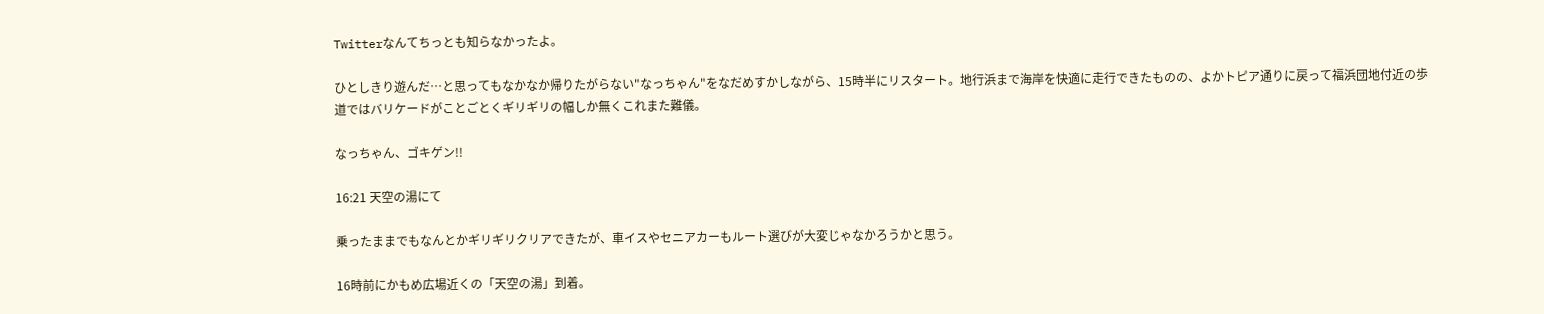Twitterなんてちっとも知らなかったよ。

ひとしきり遊んだ…と思ってもなかなか帰りたがらない"なっちゃん"をなだめすかしながら、15時半にリスタート。地行浜まで海岸を快適に走行できたものの、よかトピア通りに戻って福浜団地付近の歩道ではバリケードがことごとくギリギリの幅しか無くこれまた難儀。

なっちゃん、ゴキゲン!!

16:21 天空の湯にて

乗ったままでもなんとかギリギリクリアできたが、車イスやセニアカーもルート選びが大変じゃなかろうかと思う。

16時前にかもめ広場近くの「天空の湯」到着。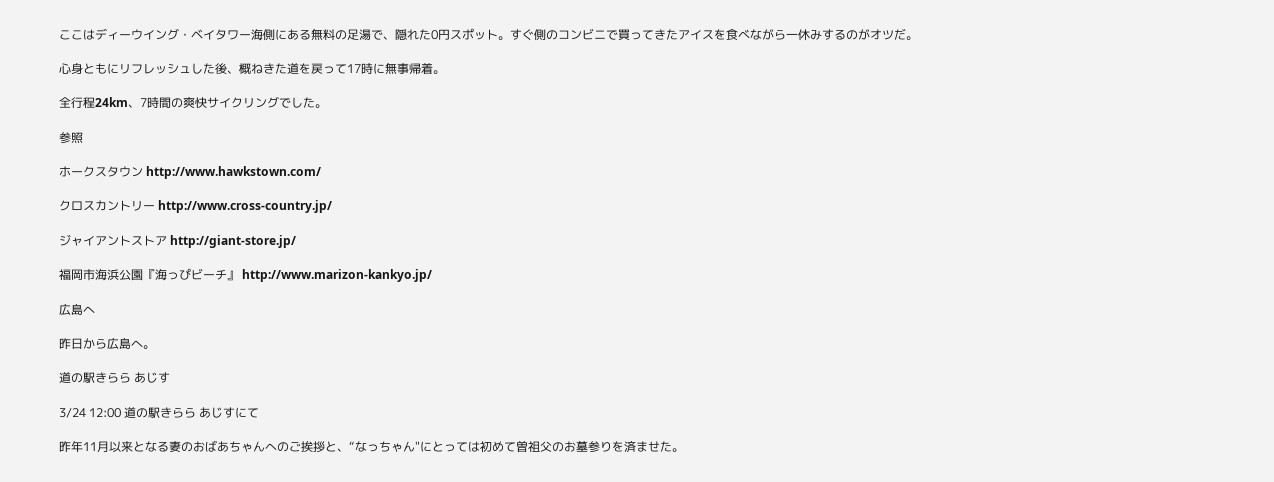ここはディーウイング・ベイタワー海側にある無料の足湯で、隠れた0円スポット。すぐ側のコンビニで買ってきたアイスを食べながら一休みするのがオツだ。

心身ともにリフレッシュした後、概ねきた道を戻って17時に無事帰着。

全行程24km、7時間の爽快サイクリングでした。

参照

ホークスタウン http://www.hawkstown.com/

クロスカントリー http://www.cross-country.jp/

ジャイアントストア http://giant-store.jp/

福岡市海浜公園『海っぴビーチ』 http://www.marizon-kankyo.jp/

広島へ

昨日から広島へ。

道の駅きらら あじす

3/24 12:00 道の駅きらら あじすにて

昨年11月以来となる妻のおばあちゃんへのご挨拶と、“なっちゃん"にとっては初めて曽祖父のお墓参りを済ませた。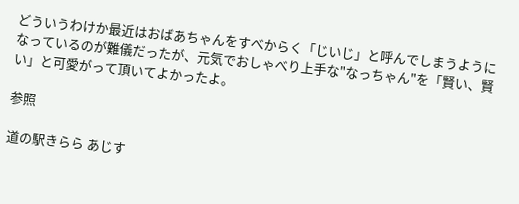どういうわけか最近はおばあちゃんをすべからく「じいじ」と呼んでしまうようになっているのが難儀だったが、元気でおしゃべり上手な"なっちゃん"を「賢い、賢い」と可愛がって頂いてよかったよ。

参照

道の駅きらら あじす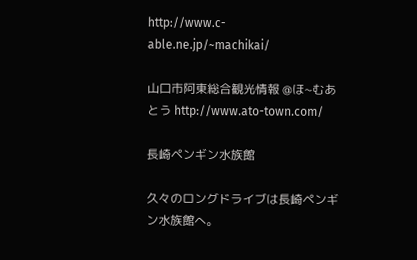http://www.c-able.ne.jp/~machikai/

山口市阿東総合観光情報 @ほ~むあとう http://www.ato-town.com/

長崎ペンギン水族館

久々のロングドライブは長崎ペンギン水族館へ。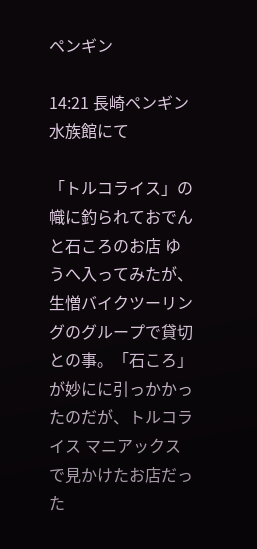ペンギン

14:21 長崎ペンギン水族館にて

「トルコライス」の幟に釣られておでんと石ころのお店 ゆうへ入ってみたが、生憎バイクツーリングのグループで貸切との事。「石ころ」が妙にに引っかかったのだが、トルコライス マニアックスで見かけたお店だった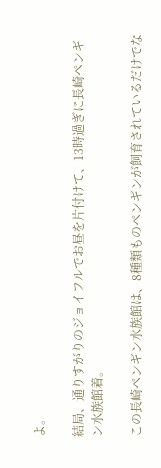よ。

結局、通りすがりのジョイフルでお昼を片付けて、13時過ぎに長崎ペンギン水族館着。

この長崎ペンギン水族館は、8種類ものペンギンが飼育されているだけでな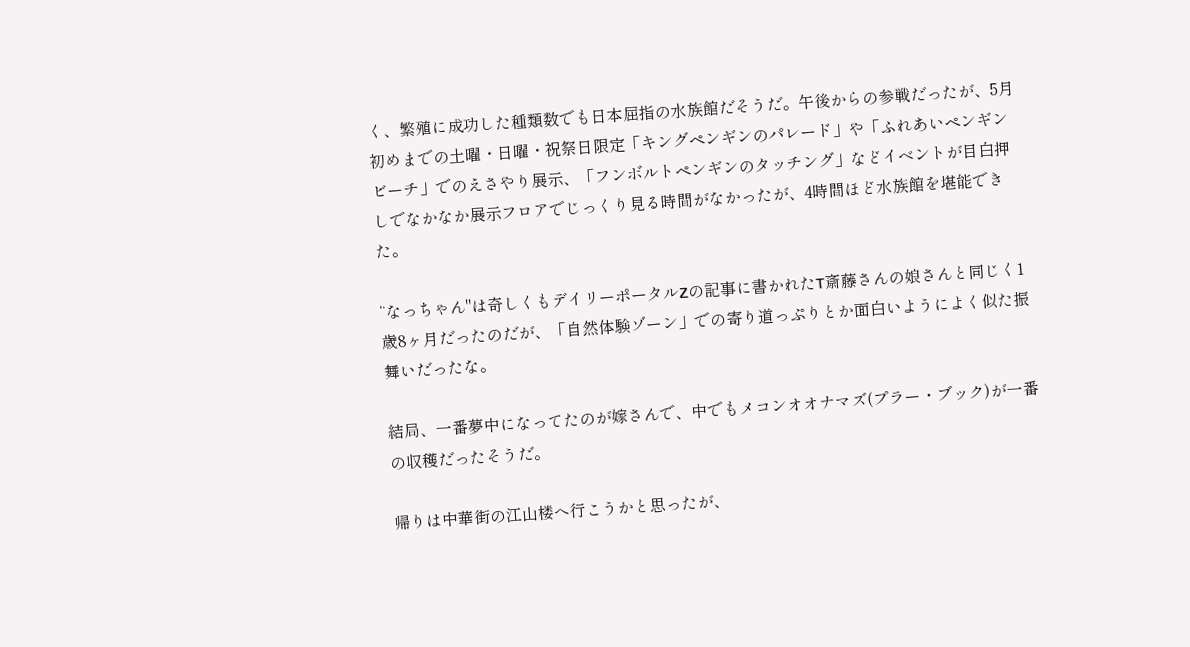く、繁殖に成功した種類数でも日本屈指の水族館だそうだ。午後からの参戦だったが、5月初めまでの土曜・日曜・祝祭日限定「キングペンギンのパレード」や「ふれあいペンギンビーチ」でのえさやり展示、「フンボルトペンギンのタッチング」などイベントが目白押しでなかなか展示フロアでじっくり見る時間がなかったが、4時間ほど水族館を堪能できた。

“なっちゃん"は奇しくもデイリーポータルZの記事に書かれたT斎藤さんの娘さんと同じく1歳8ヶ月だったのだが、「自然体験ゾーン」での寄り道っぷりとか面白いようによく似た振舞いだったな。

結局、一番夢中になってたのが嫁さんで、中でもメコンオオナマズ(プラー・ブック)が一番の収穫だったそうだ。

帰りは中華街の江山楼へ行こうかと思ったが、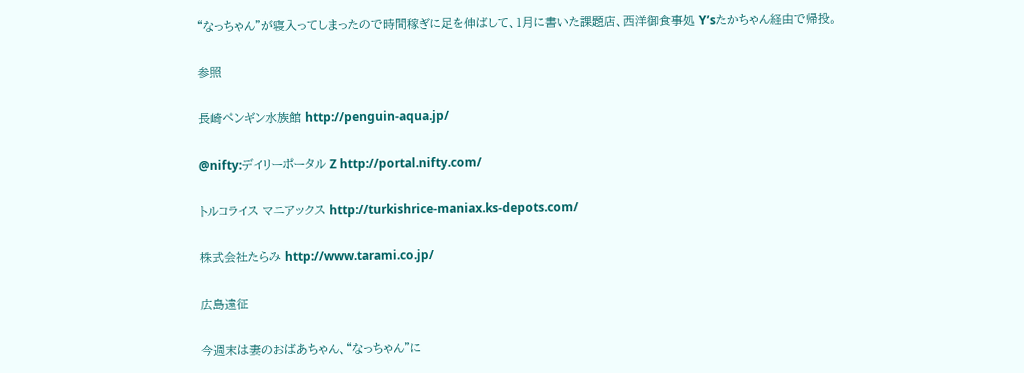“なっちゃん"が寝入ってしまったので時間稼ぎに足を伸ばして、1月に書いた課題店、西洋御食事処 Y’sたかちゃん経由で帰投。

参照

長崎ペンギン水族館 http://penguin-aqua.jp/

@nifty:デイリーポータル Z http://portal.nifty.com/

トルコライス マニアックス http://turkishrice-maniax.ks-depots.com/

株式会社たらみ http://www.tarami.co.jp/

広島遠征

今週末は妻のおばあちゃん、“なっちゃん"に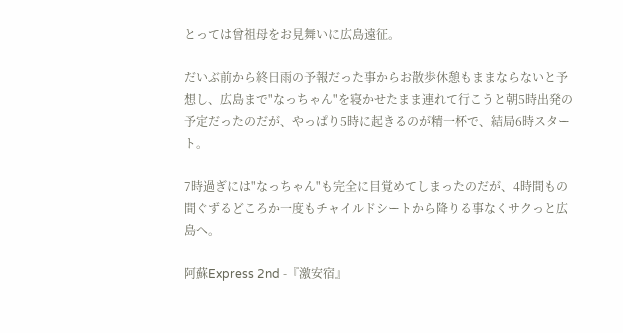とっては曾祖母をお見舞いに広島遠征。

だいぶ前から終日雨の予報だった事からお散歩休憩もままならないと予想し、広島まで"なっちゃん"を寝かせたまま連れて行こうと朝5時出発の予定だったのだが、やっぱり5時に起きるのが精一杯で、結局6時スタート。

7時過ぎには"なっちゃん"も完全に目覚めてしまったのだが、4時間もの間ぐずるどころか一度もチャイルドシートから降りる事なくサクっと広島へ。

阿蘇Express 2nd -『激安宿』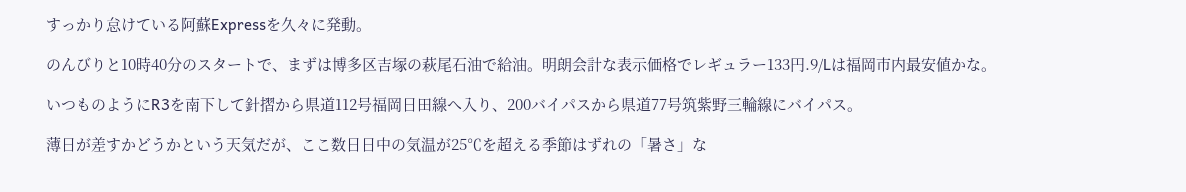すっかり怠けている阿蘇Expressを久々に発動。

のんびりと10時40分のスタートで、まずは博多区吉塚の萩尾石油で給油。明朗会計な表示価格でレギュラー133円.9/Lは福岡市内最安値かな。

いつものようにR3を南下して針摺から県道112号福岡日田線へ入り、200バイパスから県道77号筑紫野三輪線にバイパス。

薄日が差すかどうかという天気だが、ここ数日日中の気温が25℃を超える季節はずれの「暑さ」な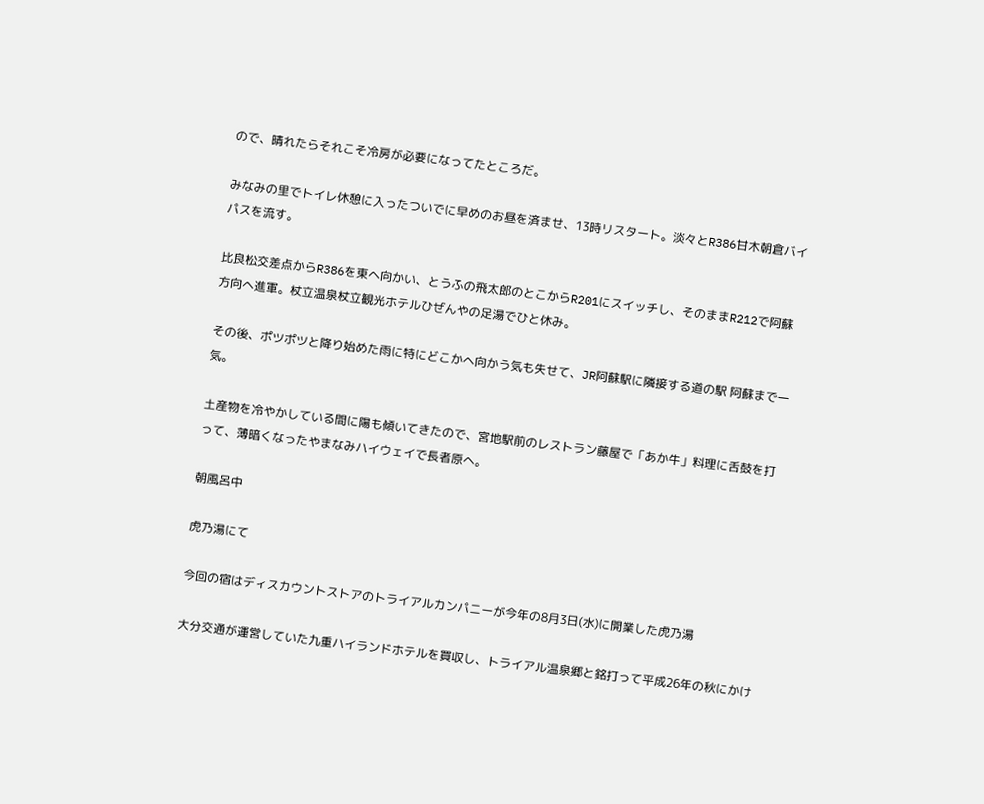ので、晴れたらそれこそ冷房が必要になってたところだ。

みなみの里でトイレ休憩に入ったついでに早めのお昼を済ませ、13時リスタート。淡々とR386甘木朝倉バイパスを流す。

比良松交差点からR386を東へ向かい、とうふの飛太郎のとこからR201にスイッチし、そのままR212で阿蘇方向へ進軍。杖立温泉杖立観光ホテルひぜんやの足湯でひと休み。

その後、ポツポツと降り始めた雨に特にどこかへ向かう気も失せて、JR阿蘇駅に隣接する道の駅 阿蘇まで一気。

土産物を冷やかしている間に陽も傾いてきたので、宮地駅前のレストラン藤屋で「あか牛」料理に舌鼓を打って、薄暗くなったやまなみハイウェイで長者原へ。

朝風呂中

虎乃湯にて

今回の宿はディスカウントストアのトライアルカンパニーが今年の8月3日(水)に開業した虎乃湯

大分交通が運営していた九重ハイランドホテルを買収し、トライアル温泉郷と銘打って平成26年の秋にかけ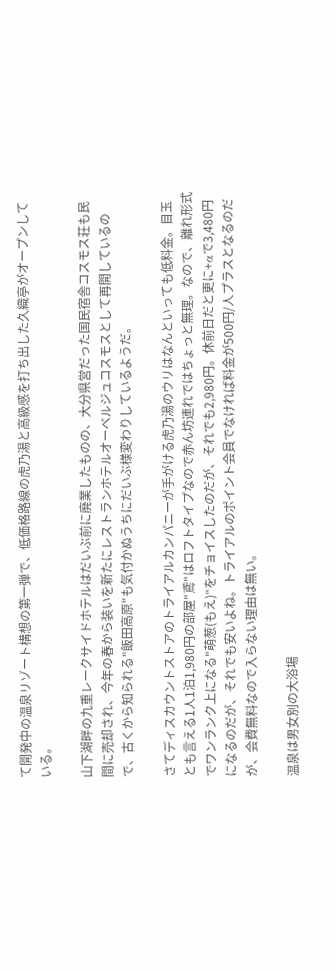て開発中の温泉リゾート構想の第一弾で、低価格路線の虎乃湯と高級感を打ち出した久織亭がオープンしている。

山下湖畔の九重レークサイドホテルはだいぶ前に廃業したものの、大分県営だった国民宿舎コスモス荘も民間に売却され、今年の春から装いを新たにレストランホテルオーベルジュコスモスとして再開しているので、古くから知られる"飯田高原"も気付かぬうちにだいぶ様変わりしているようだ。

さてディスカウントストアのトライアルカンパニーが手がける虎乃湯のウリはなんといっても低料金。目玉とも言える1人1泊1,980円の部屋"鳶"はロフトタイプなので赤ん坊連れではちょっと無理。なので、離れ形式でワンランク上になる"萌葱(もえ)“をチョイスしたのだが、それでも2,980円。休前日だと更に+αで3,480円になるのだが、それでも安いよね。トライアルのポイント会員でなければ料金が500円/人プラスとなるのだが、会費無料なので入らない理由は無い。

温泉は男女別の大浴場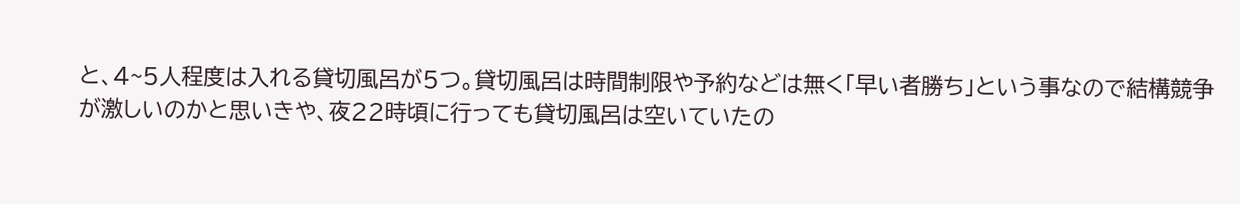と、4~5人程度は入れる貸切風呂が5つ。貸切風呂は時間制限や予約などは無く「早い者勝ち」という事なので結構競争が激しいのかと思いきや、夜22時頃に行っても貸切風呂は空いていたの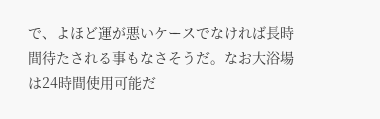で、よほど運が悪いケースでなければ長時間待たされる事もなさそうだ。なお大浴場は24時間使用可能だ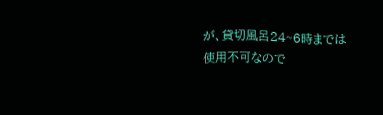が、貸切風呂24~6時までは使用不可なので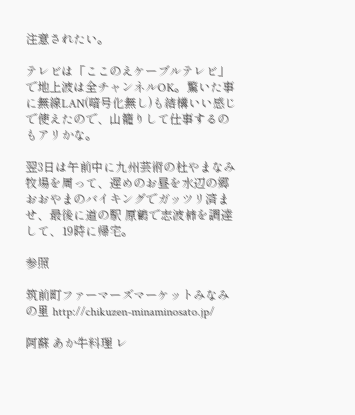注意されたい。

テレビは「ここのえケーブルテレビ」で地上波は全チャンネルOK。驚いた事に無線LAN(暗号化無し)も結構いい感じで使えたので、山籠りして仕事するのもアリかな。

翌3日は午前中に九州芸術の杜やまなみ牧場を周って、遅めのお昼を水辺の郷 おおやまのバイキングでガッツリ済ませ、最後に道の駅 原鶴で志波柿を調達して、19時に帰宅。

参照

筑前町ファーマーズマーケットみなみの里 http://chikuzen-minaminosato.jp/

阿蘇 あか牛料理 レ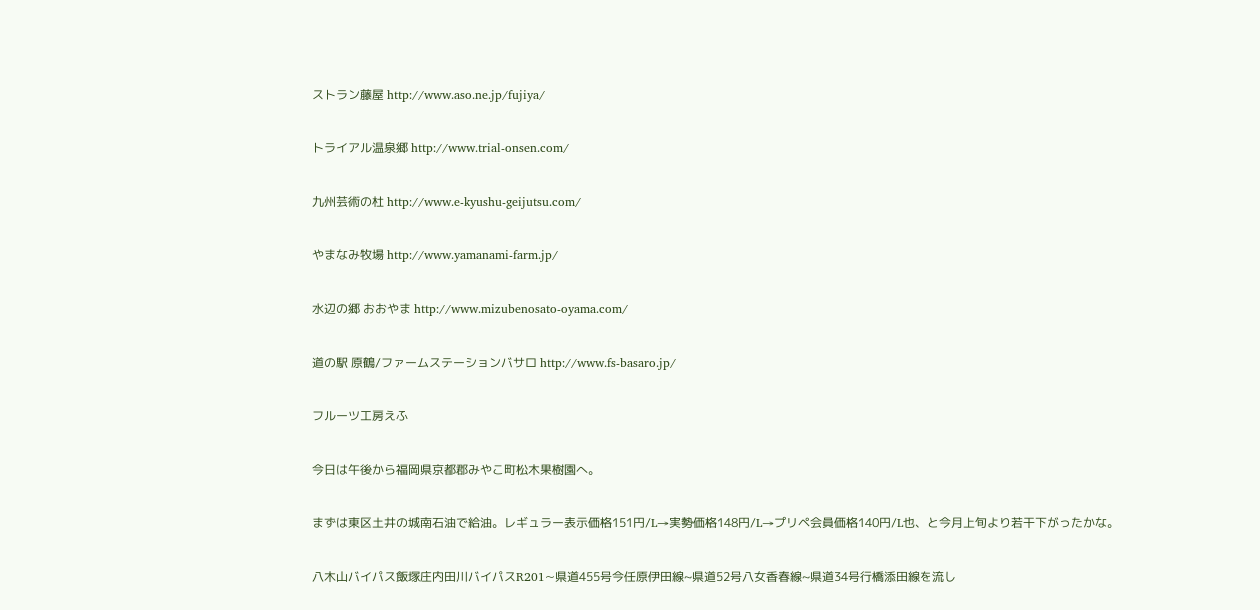ストラン藤屋 http://www.aso.ne.jp/fujiya/

トライアル温泉郷 http://www.trial-onsen.com/

九州芸術の杜 http://www.e-kyushu-geijutsu.com/

やまなみ牧場 http://www.yamanami-farm.jp/

水辺の郷 おおやま http://www.mizubenosato-oyama.com/

道の駅 原鶴/ファームステーションバサロ http://www.fs-basaro.jp/

フルーツ工房えふ

今日は午後から福岡県京都郡みやこ町松木果樹園へ。

まずは東区土井の城南石油で給油。レギュラー表示価格151円/L→実勢価格148円/L→プリペ会員価格140円/L也、と今月上旬より若干下がったかな。

八木山バイパス飯塚庄内田川バイパスR201~県道455号今任原伊田線~県道52号八女香春線~県道34号行橋添田線を流し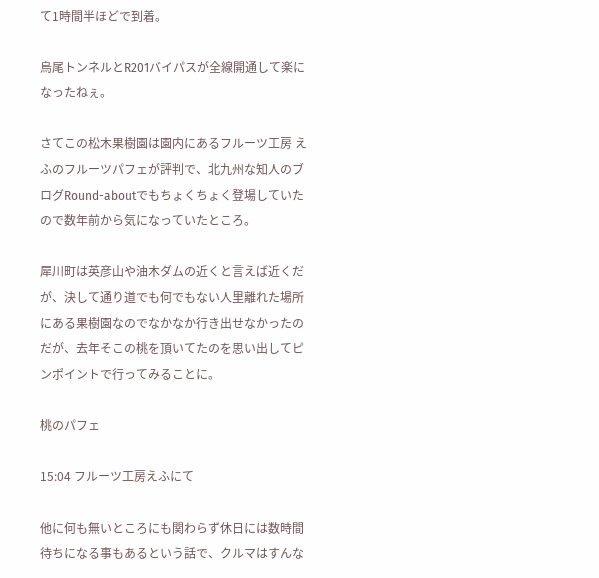て1時間半ほどで到着。

烏尾トンネルとR201バイパスが全線開通して楽になったねぇ。

さてこの松木果樹園は園内にあるフルーツ工房 えふのフルーツパフェが評判で、北九州な知人のブログRound-aboutでもちょくちょく登場していたので数年前から気になっていたところ。

犀川町は英彦山や油木ダムの近くと言えば近くだが、決して通り道でも何でもない人里離れた場所にある果樹園なのでなかなか行き出せなかったのだが、去年そこの桃を頂いてたのを思い出してピンポイントで行ってみることに。

桃のパフェ

15:04 フルーツ工房えふにて

他に何も無いところにも関わらず休日には数時間待ちになる事もあるという話で、クルマはすんな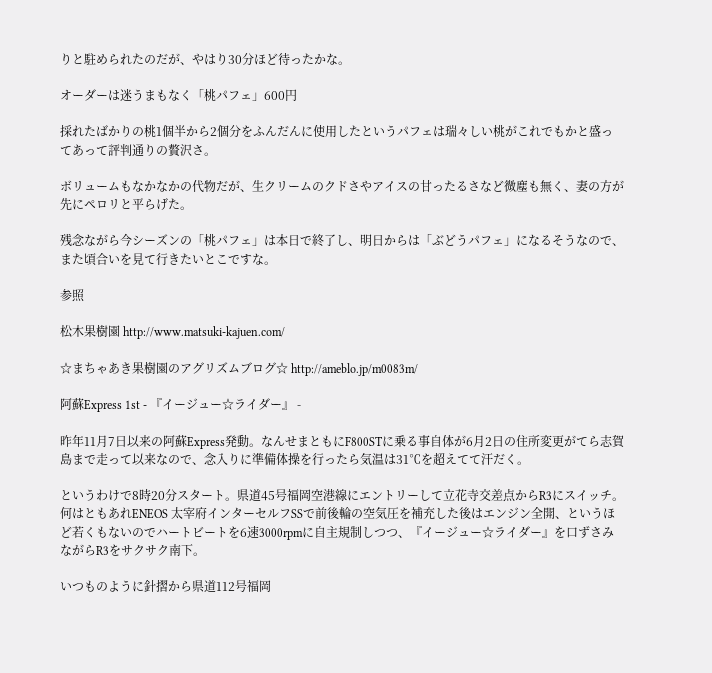りと駐められたのだが、やはり30分ほど待ったかな。

オーダーは迷うまもなく「桃パフェ」600円

採れたばかりの桃1個半から2個分をふんだんに使用したというパフェは瑞々しい桃がこれでもかと盛ってあって評判通りの贅沢さ。

ボリュームもなかなかの代物だが、生クリームのクドさやアイスの甘ったるさなど微塵も無く、妻の方が先にペロリと平らげた。

残念ながら今シーズンの「桃パフェ」は本日で終了し、明日からは「ぶどうパフェ」になるそうなので、また頃合いを見て行きたいとこですな。

参照

松木果樹園 http://www.matsuki-kajuen.com/

☆まちゃあき果樹園のアグリズムブログ☆ http://ameblo.jp/m0083m/

阿蘇Express 1st - 『イージュー☆ライダー』 -

昨年11月7日以来の阿蘇Express発動。なんせまともにF800STに乗る事自体が6月2日の住所変更がてら志賀島まで走って以来なので、念入りに準備体操を行ったら気温は31℃を超えてて汗だく。

というわけで8時20分スタート。県道45号福岡空港線にエントリーして立花寺交差点からR3にスイッチ。何はともあれENEOS 太宰府インターセルフSSで前後輪の空気圧を補充した後はエンジン全開、というほど若くもないのでハートビートを6速3000rpmに自主規制しつつ、『イージュー☆ライダー』を口ずさみながらR3をサクサク南下。

いつものように針摺から県道112号福岡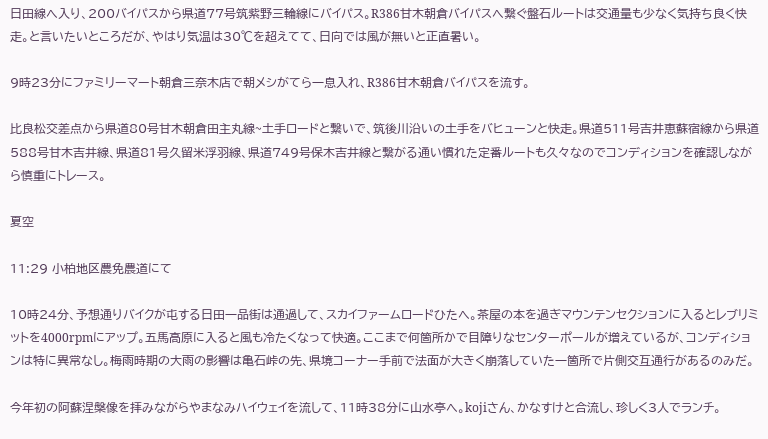日田線へ入り、200バイパスから県道77号筑紫野三輪線にバイパス。R386甘木朝倉バイパスへ繋ぐ盤石ルートは交通量も少なく気持ち良く快走。と言いたいところだが、やはり気温は30℃を超えてて、日向では風が無いと正直暑い。

9時23分にファミリーマート朝倉三奈木店で朝メシがてら一息入れ、R386甘木朝倉バイパスを流す。

比良松交差点から県道80号甘木朝倉田主丸線~土手ロードと繋いで、筑後川沿いの土手をバヒューンと快走。県道511号吉井恵蘇宿線から県道588号甘木吉井線、県道81号久留米浮羽線、県道749号保木吉井線と繋がる通い慣れた定番ルートも久々なのでコンディションを確認しながら慎重にトレース。

夏空

11:29 小柏地区農免農道にて

10時24分、予想通りバイクが屯する日田一品街は通過して、スカイファームロードひたへ。茶屋の本を過ぎマウンテンセクションに入るとレブリミットを4000rpmにアップ。五馬高原に入ると風も冷たくなって快適。ここまで何箇所かで目障りなセンターポールが増えているが、コンディションは特に異常なし。梅雨時期の大雨の影響は亀石峠の先、県境コーナー手前で法面が大きく崩落していた一箇所で片側交互通行があるのみだ。

今年初の阿蘇涅槃像を拝みながらやまなみハイウェイを流して、11時38分に山水亭へ。kojiさん、かなすけと合流し、珍しく3人でランチ。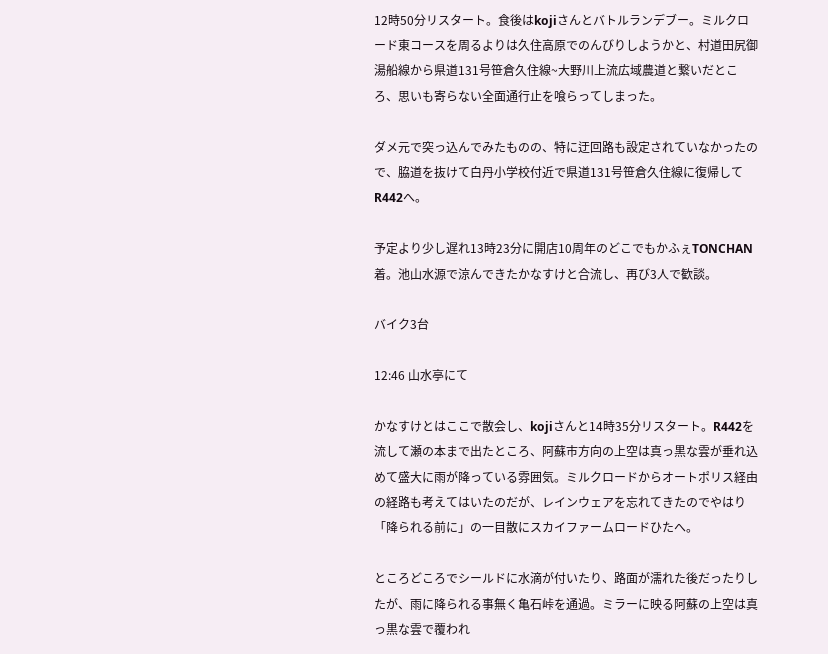12時50分リスタート。食後はkojiさんとバトルランデブー。ミルクロード東コースを周るよりは久住高原でのんびりしようかと、村道田尻御湯船線から県道131号笹倉久住線~大野川上流広域農道と繋いだところ、思いも寄らない全面通行止を喰らってしまった。

ダメ元で突っ込んでみたものの、特に迂回路も設定されていなかったので、脇道を抜けて白丹小学校付近で県道131号笹倉久住線に復帰してR442へ。

予定より少し遅れ13時23分に開店10周年のどこでもかふぇTONCHAN着。池山水源で涼んできたかなすけと合流し、再び3人で歓談。

バイク3台

12:46 山水亭にて

かなすけとはここで散会し、kojiさんと14時35分リスタート。R442を流して瀬の本まで出たところ、阿蘇市方向の上空は真っ黒な雲が垂れ込めて盛大に雨が降っている雰囲気。ミルクロードからオートポリス経由の経路も考えてはいたのだが、レインウェアを忘れてきたのでやはり「降られる前に」の一目散にスカイファームロードひたへ。

ところどころでシールドに水滴が付いたり、路面が濡れた後だったりしたが、雨に降られる事無く亀石峠を通過。ミラーに映る阿蘇の上空は真っ黒な雲で覆われ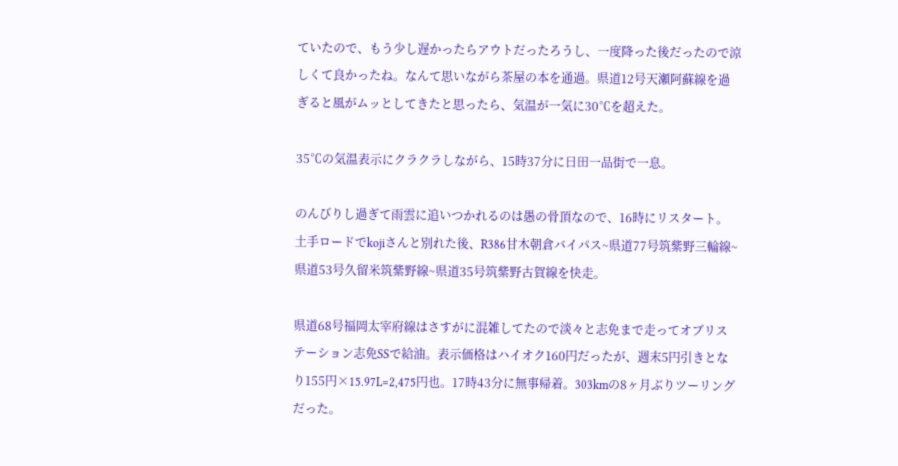ていたので、もう少し遅かったらアウトだったろうし、一度降った後だったので涼しくて良かったね。なんて思いながら茶屋の本を通過。県道12号天瀬阿蘇線を過ぎると風がムッとしてきたと思ったら、気温が一気に30℃を超えた。

35℃の気温表示にクラクラしながら、15時37分に日田一品街で一息。

のんびりし過ぎて雨雲に追いつかれるのは愚の骨頂なので、16時にリスタート。土手ロードでkojiさんと別れた後、R386甘木朝倉バイパス~県道77号筑紫野三輪線~県道53号久留米筑紫野線~県道35号筑紫野古賀線を快走。

県道68号福岡太宰府線はさすがに混雑してたので淡々と志免まで走ってオブリステーション志免SSで給油。表示価格はハイオク160円だったが、週末5円引きとなり155円×15.97L=2,475円也。17時43分に無事帰着。303kmの8ヶ月ぶりツーリングだった。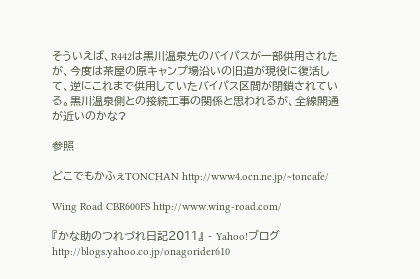そういえば、R442は黒川温泉先のバイパスが一部供用されたが、今度は茶屋の原キャンプ場沿いの旧道が現役に復活して、逆にこれまで供用していたバイパス区間が閉鎖されている。黒川温泉側との接続工事の関係と思われるが、全線開通が近いのかな?

参照

どこでもかふぇTONCHAN http://www4.ocn.ne.jp/~toncafe/

Wing Road CBR600FS http://www.wing-road.com/

『かな助のつれづれ日記2011』 - Yahoo!ブログ http://blogs.yahoo.co.jp/onagorider610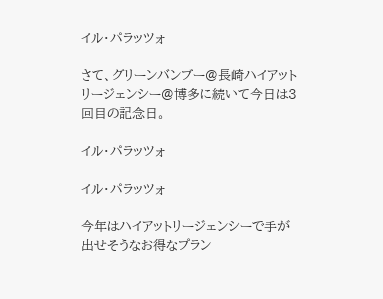イル・パラッツォ

さて、グリーンバンブー@長崎ハイアットリージェンシー@博多に続いて今日は3回目の記念日。

イル・パラッツォ

イル・パラッツォ

今年はハイアットリージェンシーで手が出せそうなお得なプラン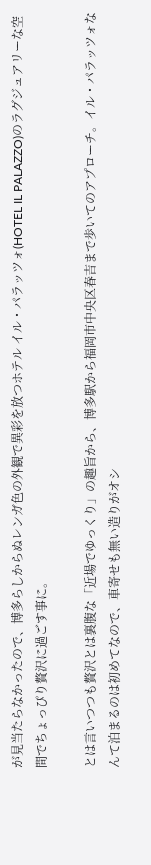が見当たらなかったので、博多らしからぬレンガ色の外観で異彩を放つホテル イル・パラッツォ(HOTEL IL PALAZZO)のラグジュアリーな空間でちょっぴり贅沢に過ごす事に。

とは言いつつも贅沢とは裏腹な「近場でゆっくり」の趣旨から、博多駅から福岡市中央区春吉まで歩いてのアプローチ。イル・パラッツォなんて泊まるのは初めてなので、車寄せも無い造りがオシ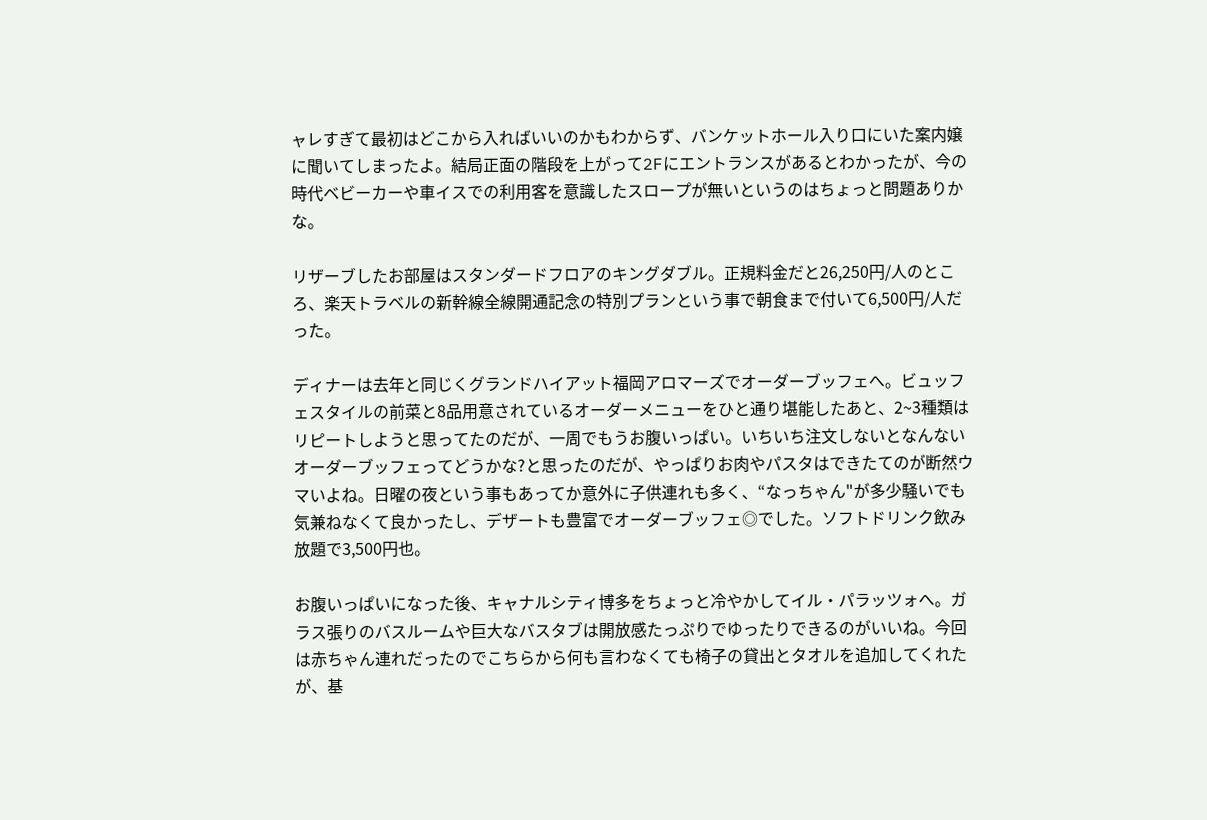ャレすぎて最初はどこから入ればいいのかもわからず、バンケットホール入り口にいた案内嬢に聞いてしまったよ。結局正面の階段を上がって2Fにエントランスがあるとわかったが、今の時代ベビーカーや車イスでの利用客を意識したスロープが無いというのはちょっと問題ありかな。

リザーブしたお部屋はスタンダードフロアのキングダブル。正規料金だと26,250円/人のところ、楽天トラベルの新幹線全線開通記念の特別プランという事で朝食まで付いて6,500円/人だった。

ディナーは去年と同じくグランドハイアット福岡アロマーズでオーダーブッフェへ。ビュッフェスタイルの前菜と8品用意されているオーダーメニューをひと通り堪能したあと、2~3種類はリピートしようと思ってたのだが、一周でもうお腹いっぱい。いちいち注文しないとなんないオーダーブッフェってどうかな?と思ったのだが、やっぱりお肉やパスタはできたてのが断然ウマいよね。日曜の夜という事もあってか意外に子供連れも多く、“なっちゃん"が多少騒いでも気兼ねなくて良かったし、デザートも豊富でオーダーブッフェ◎でした。ソフトドリンク飲み放題で3,500円也。

お腹いっぱいになった後、キャナルシティ博多をちょっと冷やかしてイル・パラッツォへ。ガラス張りのバスルームや巨大なバスタブは開放感たっぷりでゆったりできるのがいいね。今回は赤ちゃん連れだったのでこちらから何も言わなくても椅子の貸出とタオルを追加してくれたが、基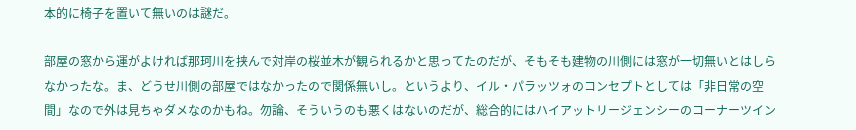本的に椅子を置いて無いのは謎だ。

部屋の窓から運がよければ那珂川を挟んで対岸の桜並木が観られるかと思ってたのだが、そもそも建物の川側には窓が一切無いとはしらなかったな。ま、どうせ川側の部屋ではなかったので関係無いし。というより、イル・パラッツォのコンセプトとしては「非日常の空間」なので外は見ちゃダメなのかもね。勿論、そういうのも悪くはないのだが、総合的にはハイアットリージェンシーのコーナーツイン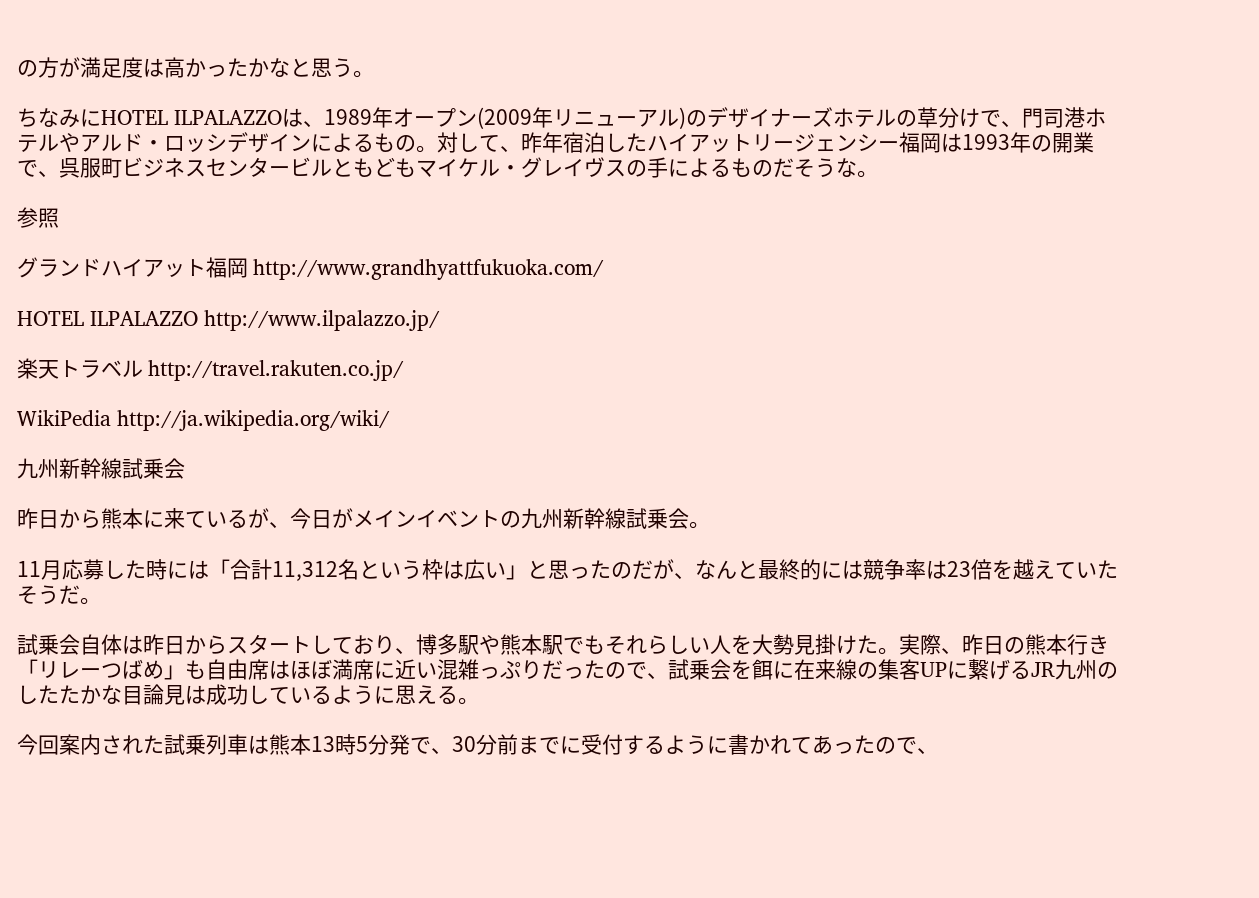の方が満足度は高かったかなと思う。

ちなみにHOTEL ILPALAZZOは、1989年オープン(2009年リニューアル)のデザイナーズホテルの草分けで、門司港ホテルやアルド・ロッシデザインによるもの。対して、昨年宿泊したハイアットリージェンシー福岡は1993年の開業で、呉服町ビジネスセンタービルともどもマイケル・グレイヴスの手によるものだそうな。

参照

グランドハイアット福岡 http://www.grandhyattfukuoka.com/

HOTEL ILPALAZZO http://www.ilpalazzo.jp/

楽天トラベル http://travel.rakuten.co.jp/

WikiPedia http://ja.wikipedia.org/wiki/

九州新幹線試乗会

昨日から熊本に来ているが、今日がメインイベントの九州新幹線試乗会。

11月応募した時には「合計11,312名という枠は広い」と思ったのだが、なんと最終的には競争率は23倍を越えていたそうだ。

試乗会自体は昨日からスタートしており、博多駅や熊本駅でもそれらしい人を大勢見掛けた。実際、昨日の熊本行き「リレーつばめ」も自由席はほぼ満席に近い混雑っぷりだったので、試乗会を餌に在来線の集客UPに繋げるJR九州のしたたかな目論見は成功しているように思える。

今回案内された試乗列車は熊本13時5分発で、30分前までに受付するように書かれてあったので、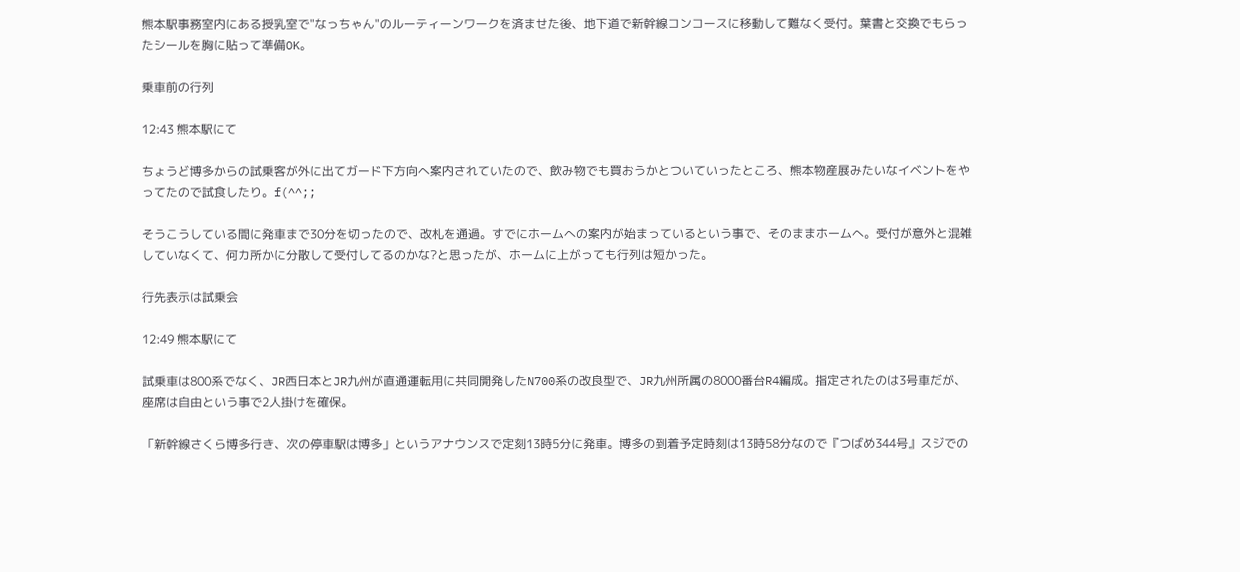熊本駅事務室内にある授乳室で"なっちゃん"のルーティーンワークを済ませた後、地下道で新幹線コンコースに移動して難なく受付。葉書と交換でもらったシールを胸に貼って準備OK。

乗車前の行列

12:43 熊本駅にて

ちょうど博多からの試乗客が外に出てガード下方向へ案内されていたので、飲み物でも買おうかとついていったところ、熊本物産展みたいなイベントをやってたので試食したり。f(^^;;

そうこうしている間に発車まで30分を切ったので、改札を通過。すでにホームへの案内が始まっているという事で、そのままホームへ。受付が意外と混雑していなくて、何カ所かに分散して受付してるのかな?と思ったが、ホームに上がっても行列は短かった。

行先表示は試乗会

12:49 熊本駅にて

試乗車は800系でなく、JR西日本とJR九州が直通運転用に共同開発したN700系の改良型で、JR九州所属の8000番台R4編成。指定されたのは3号車だが、座席は自由という事で2人掛けを確保。

「新幹線さくら博多行き、次の停車駅は博多」というアナウンスで定刻13時5分に発車。博多の到着予定時刻は13時58分なので『つばめ344号』スジでの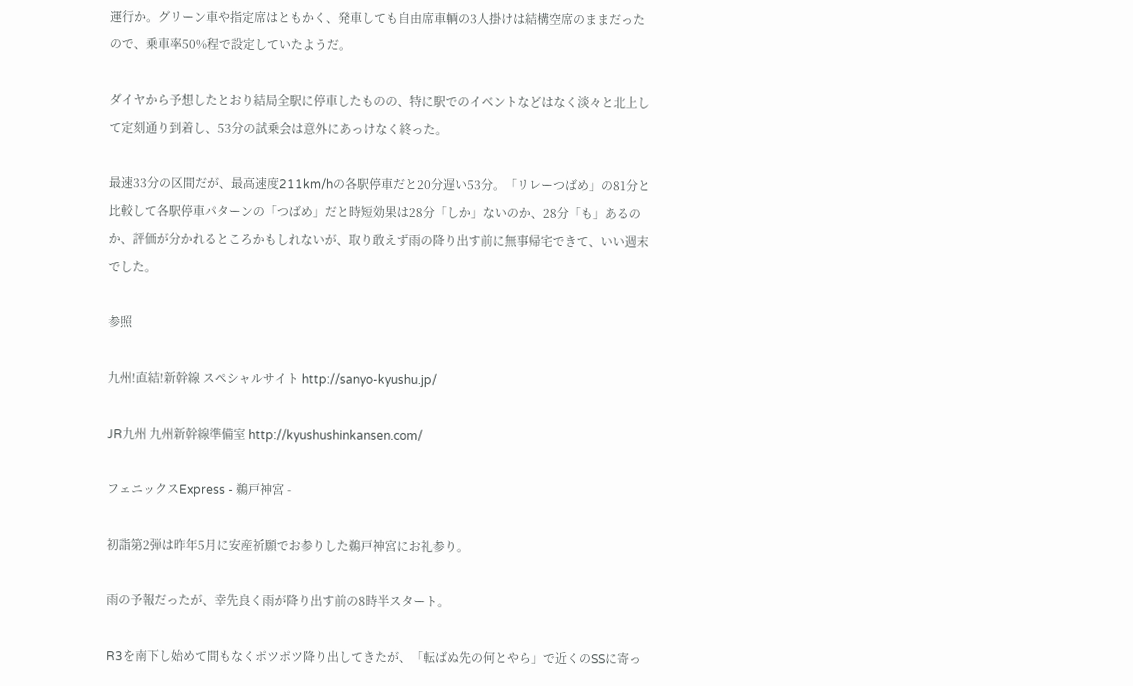運行か。グリーン車や指定席はともかく、発車しても自由席車輌の3人掛けは結構空席のままだったので、乗車率50%程で設定していたようだ。

ダイヤから予想したとおり結局全駅に停車したものの、特に駅でのイベントなどはなく淡々と北上して定刻通り到着し、53分の試乗会は意外にあっけなく終った。

最速33分の区間だが、最高速度211km/hの各駅停車だと20分遅い53分。「リレーつばめ」の81分と比較して各駅停車パターンの「つばめ」だと時短効果は28分「しか」ないのか、28分「も」あるのか、評価が分かれるところかもしれないが、取り敢えず雨の降り出す前に無事帰宅できて、いい週末でした。

参照

九州!直結!新幹線 スペシャルサイト http://sanyo-kyushu.jp/

JR九州 九州新幹線準備室 http://kyushushinkansen.com/

フェニックスExpress - 鵜戸神宮 -

初詣第2弾は昨年5月に安産祈願でお参りした鵜戸神宮にお礼参り。

雨の予報だったが、幸先良く雨が降り出す前の8時半スタート。

R3を南下し始めて間もなくポツポツ降り出してきたが、「転ばぬ先の何とやら」で近くのSSに寄っ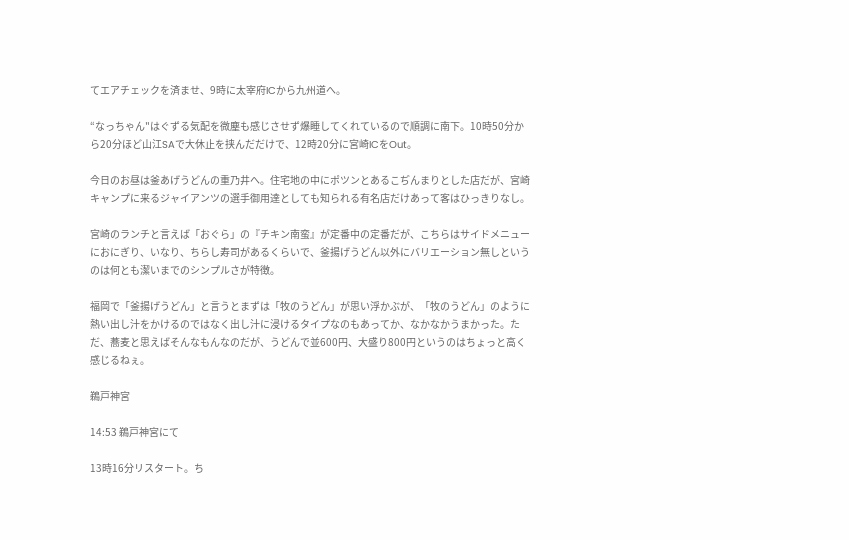てエアチェックを済ませ、9時に太宰府ICから九州道へ。

“なっちゃん"はぐずる気配を微塵も感じさせず爆睡してくれているので順調に南下。10時50分から20分ほど山江SAで大休止を挟んだだけで、12時20分に宮崎ICをOut。

今日のお昼は釜あげうどんの重乃井へ。住宅地の中にポツンとあるこぢんまりとした店だが、宮崎キャンプに来るジャイアンツの選手御用達としても知られる有名店だけあって客はひっきりなし。

宮崎のランチと言えば「おぐら」の『チキン南蛮』が定番中の定番だが、こちらはサイドメニューにおにぎり、いなり、ちらし寿司があるくらいで、釜揚げうどん以外にバリエーション無しというのは何とも潔いまでのシンプルさが特徴。

福岡で「釜揚げうどん」と言うとまずは「牧のうどん」が思い浮かぶが、「牧のうどん」のように熱い出し汁をかけるのではなく出し汁に浸けるタイプなのもあってか、なかなかうまかった。ただ、蕎麦と思えばそんなもんなのだが、うどんで並600円、大盛り800円というのはちょっと高く感じるねぇ。

鵜戸神宮

14:53 鵜戸神宮にて

13時16分リスタート。ち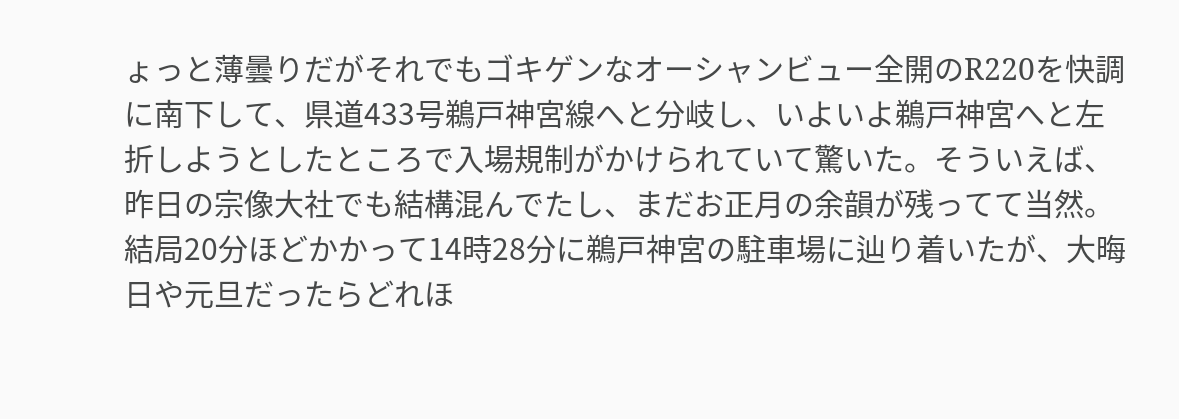ょっと薄曇りだがそれでもゴキゲンなオーシャンビュー全開のR220を快調に南下して、県道433号鵜戸神宮線へと分岐し、いよいよ鵜戸神宮へと左折しようとしたところで入場規制がかけられていて驚いた。そういえば、昨日の宗像大社でも結構混んでたし、まだお正月の余韻が残ってて当然。結局20分ほどかかって14時28分に鵜戸神宮の駐車場に辿り着いたが、大晦日や元旦だったらどれほ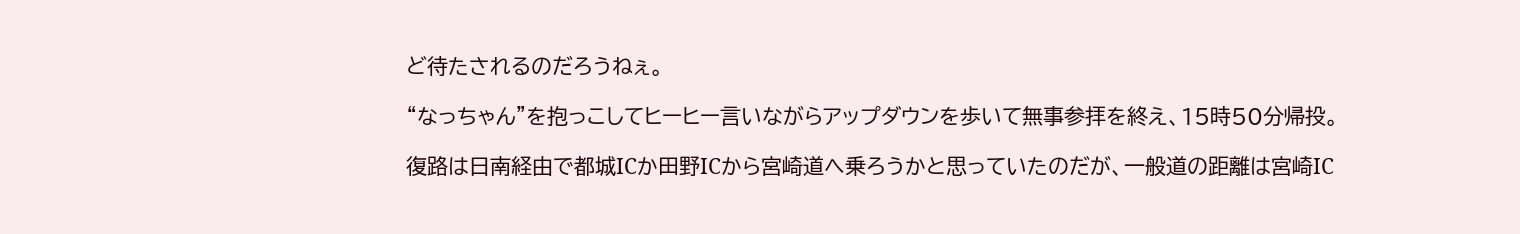ど待たされるのだろうねぇ。

“なっちゃん"を抱っこしてヒーヒー言いながらアップダウンを歩いて無事参拝を終え、15時50分帰投。

復路は日南経由で都城ICか田野ICから宮崎道へ乗ろうかと思っていたのだが、一般道の距離は宮崎IC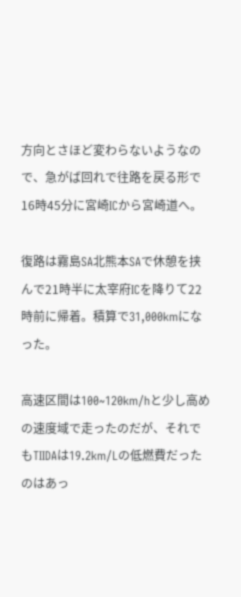方向とさほど変わらないようなので、急がば回れで往路を戻る形で16時45分に宮崎ICから宮崎道へ。

復路は霧島SA北熊本SAで休憩を挟んで21時半に太宰府ICを降りて22時前に帰着。積算で31,000kmになった。

高速区間は100~120km/hと少し高めの速度域で走ったのだが、それでもTIIDAは19.2km/Lの低燃費だったのはあっ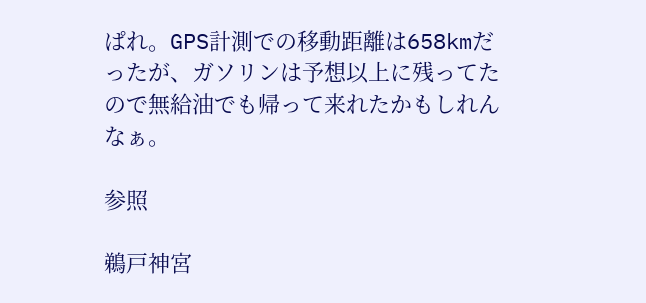ぱれ。GPS計測での移動距離は658kmだったが、ガソリンは予想以上に残ってたので無給油でも帰って来れたかもしれんなぁ。

参照

鵜戸神宮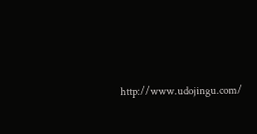http://www.udojingu.com/